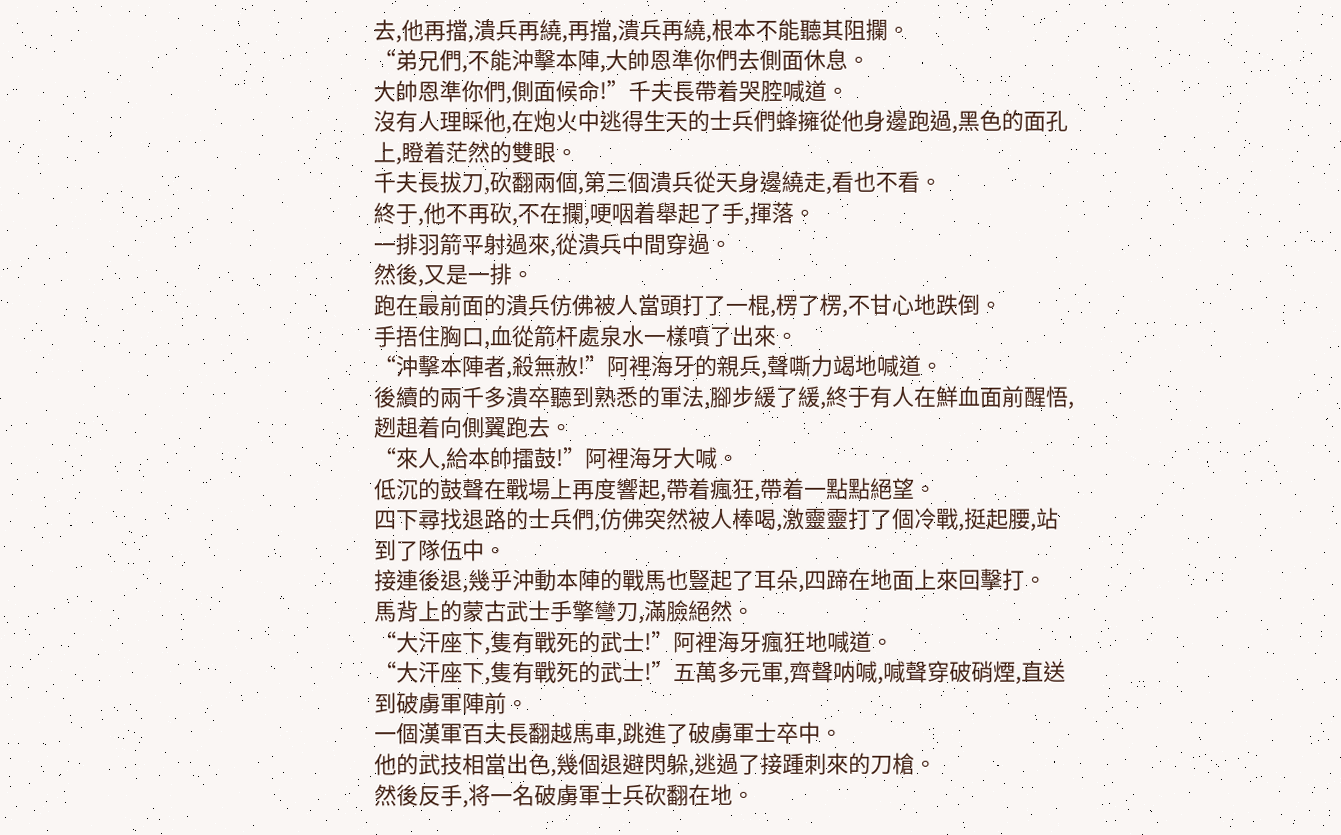去,他再擋,潰兵再繞,再擋,潰兵再繞,根本不能聽其阻攔。
“弟兄們,不能沖擊本陣,大帥恩準你們去側面休息。
大帥恩準你們,側面候命!”千夫長帶着哭腔喊道。
沒有人理睬他,在炮火中逃得生天的士兵們蜂擁從他身邊跑過,黑色的面孔上,瞪着茫然的雙眼。
千夫長拔刀,砍翻兩個,第三個潰兵從天身邊繞走,看也不看。
終于,他不再砍,不在攔,哽咽着舉起了手,揮落。
一排羽箭平射過來,從潰兵中間穿過。
然後,又是一排。
跑在最前面的潰兵仿佛被人當頭打了一棍,楞了楞,不甘心地跌倒。
手捂住胸口,血從箭杆處泉水一樣噴了出來。
“沖擊本陣者,殺無赦!”阿裡海牙的親兵,聲嘶力竭地喊道。
後續的兩千多潰卒聽到熟悉的軍法,腳步緩了緩,終于有人在鮮血面前醒悟,趔趄着向側翼跑去。
“來人,給本帥擂鼓!”阿裡海牙大喊。
低沉的鼓聲在戰場上再度響起,帶着瘋狂,帶着一點點絕望。
四下尋找退路的士兵們,仿佛突然被人棒喝,激靈靈打了個冷戰,挺起腰,站到了隊伍中。
接連後退,幾乎沖動本陣的戰馬也豎起了耳朵,四蹄在地面上來回擊打。
馬背上的蒙古武士手擎彎刀,滿臉絕然。
“大汗座下,隻有戰死的武士!”阿裡海牙瘋狂地喊道。
“大汗座下,隻有戰死的武士!”五萬多元軍,齊聲呐喊,喊聲穿破硝煙,直送到破虜軍陣前。
一個漢軍百夫長翻越馬車,跳進了破虜軍士卒中。
他的武技相當出色,幾個退避閃躲,逃過了接踵刺來的刀槍。
然後反手,将一名破虜軍士兵砍翻在地。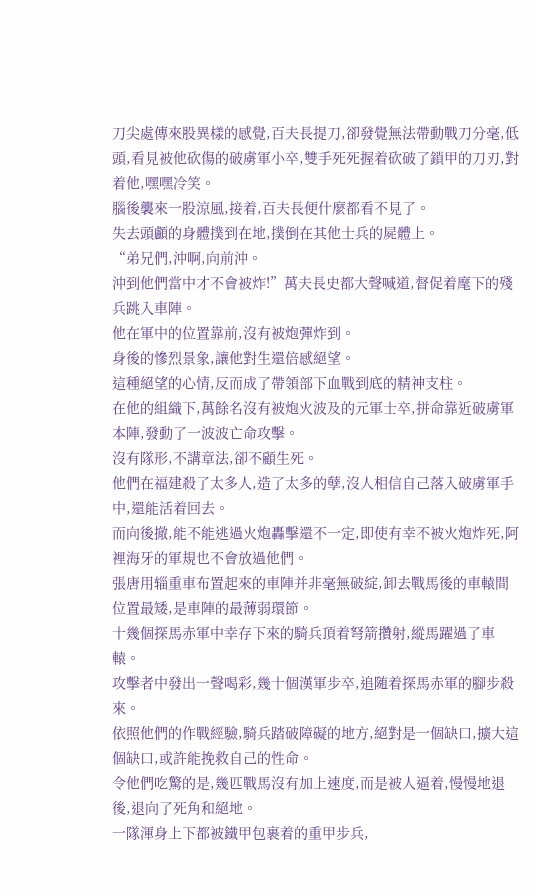刀尖處傳來股異樣的感覺,百夫長提刀,卻發覺無法帶動戰刀分毫,低頭,看見被他砍傷的破虜軍小卒,雙手死死握着砍破了鎖甲的刀刃,對着他,嘿嘿冷笑。
腦後襲來一股涼風,接着,百夫長便什麼都看不見了。
失去頭顱的身體撲到在地,撲倒在其他士兵的屍體上。
“弟兄們,沖啊,向前沖。
沖到他們當中才不會被炸!”萬夫長史都大聲喊道,督促着麾下的殘兵跳入車陣。
他在軍中的位置靠前,沒有被炮彈炸到。
身後的慘烈景象,讓他對生還倍感絕望。
這種絕望的心情,反而成了帶領部下血戰到底的精神支柱。
在他的組織下,萬餘名沒有被炮火波及的元軍士卒,拼命靠近破虜軍本陣,發動了一波波亡命攻擊。
沒有隊形,不講章法,卻不顧生死。
他們在福建殺了太多人,造了太多的孽,沒人相信自己落入破虜軍手中,還能活着回去。
而向後撤,能不能逃過火炮轟擊還不一定,即使有幸不被火炮炸死,阿裡海牙的軍規也不會放過他們。
張唐用辎重車布置起來的車陣并非毫無破綻,卸去戰馬後的車轅間位置最矮,是車陣的最薄弱環節。
十幾個探馬赤軍中幸存下來的騎兵頂着弩箭攢射,縱馬躍過了車轅。
攻擊者中發出一聲喝彩,幾十個漢軍步卒,追随着探馬赤軍的腳步殺來。
依照他們的作戰經驗,騎兵踏破障礙的地方,絕對是一個缺口,擴大這個缺口,或許能挽救自己的性命。
令他們吃驚的是,幾匹戰馬沒有加上速度,而是被人逼着,慢慢地退後,退向了死角和絕地。
一隊渾身上下都被鐵甲包裹着的重甲步兵,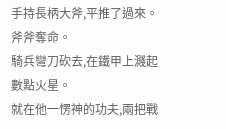手持長柄大斧,平推了過來。
斧斧奪命。
騎兵彎刀砍去,在鐵甲上濺起數點火星。
就在他一愣神的功夫,兩把戰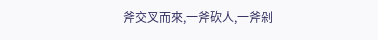斧交叉而來,一斧砍人,一斧剁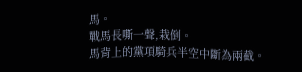馬。
戰馬長嘶一聲,栽倒。
馬背上的黨項騎兵半空中斷為兩截。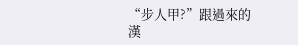“步人甲?”跟過來的漢